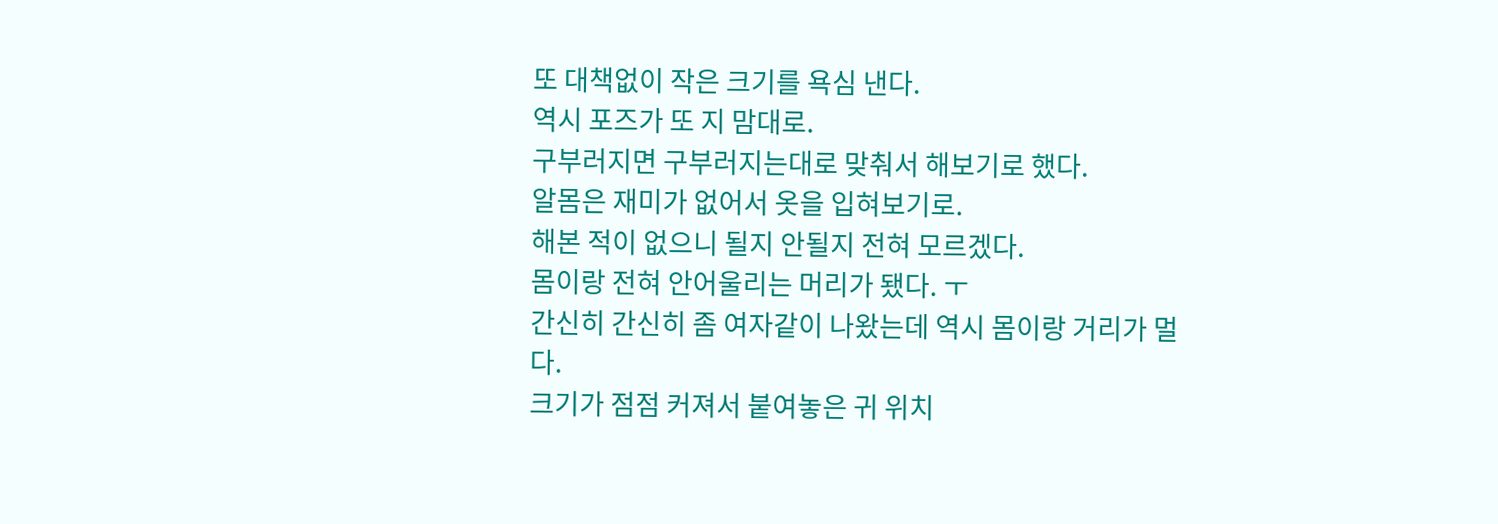또 대책없이 작은 크기를 욕심 낸다.
역시 포즈가 또 지 맘대로.
구부러지면 구부러지는대로 맞춰서 해보기로 했다.
알몸은 재미가 없어서 옷을 입혀보기로.
해본 적이 없으니 될지 안될지 전혀 모르겠다.
몸이랑 전혀 안어울리는 머리가 됐다. ㅜ
간신히 간신히 좀 여자같이 나왔는데 역시 몸이랑 거리가 멀다.
크기가 점점 커져서 붙여놓은 귀 위치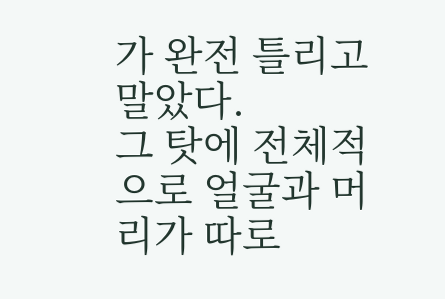가 완전 틀리고 말았다.
그 탓에 전체적으로 얼굴과 머리가 따로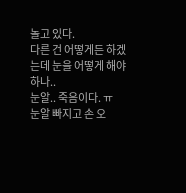놀고 있다.
다른 건 어떻게든 하겠는데 눈을 어떻게 해야 하나..
눈알.. 죽음이다. ㅠ
눈알 빠지고 손 오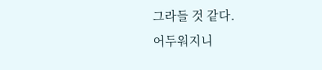그라들 것 같다.
어두워지니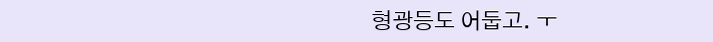형광등도 어둡고. ㅜ